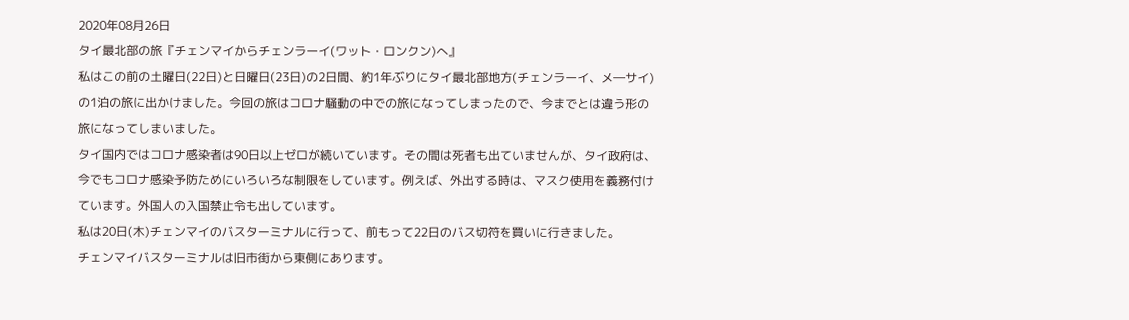2020年08月26日
タイ最北部の旅『チェンマイからチェンラーイ(ワット・ロンクン)へ』
私はこの前の土曜日(22日)と日曜日(23日)の2日間、約1年ぶりにタイ最北部地方(チェンラーイ、メ―サイ)の1泊の旅に出かけました。今回の旅はコロナ騒動の中での旅になってしまったので、今までとは違う形の旅になってしまいました。
タイ国内ではコロナ感染者は90日以上ゼロが続いています。その間は死者も出ていませんが、タイ政府は、今でもコロナ感染予防ためにいろいろな制限をしています。例えば、外出する時は、マスク使用を義務付けています。外国人の入国禁止令も出しています。
私は20日(木)チェンマイのバスターミナルに行って、前もって22日のバス切符を買いに行きました。
チェンマイバスターミナルは旧市街から東側にあります。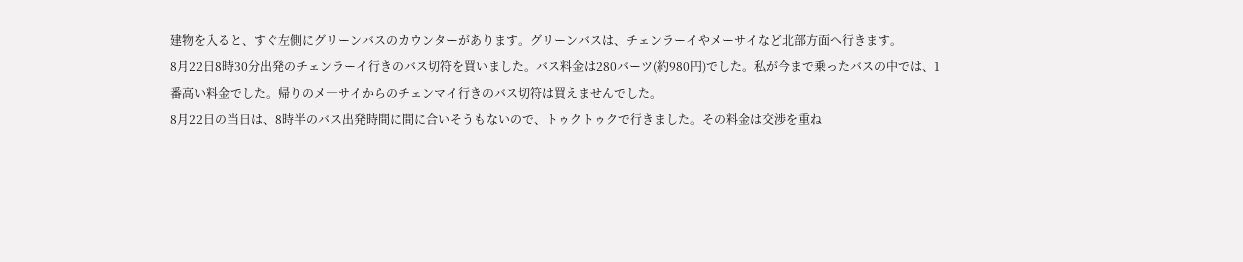建物を入ると、すぐ左側にグリーンバスのカウンターがあります。グリーンバスは、チェンラーイやメーサイなど北部方面へ行きます。
8月22日8時30分出発のチェンラーイ行きのバス切符を買いました。バス料金は280バーツ(約980円)でした。私が今まで乗ったバスの中では、1番高い料金でした。帰りのメ―サイからのチェンマイ行きのバス切符は買えませんでした。
8月22日の当日は、8時半のバス出発時間に間に合いそうもないので、トゥクトゥクで行きました。その料金は交渉を重ね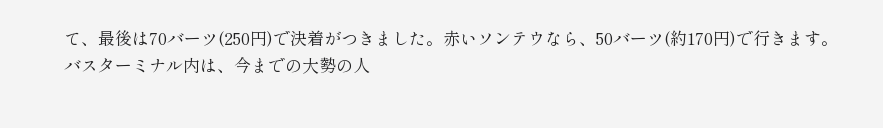て、最後は70バーツ(250円)で決着がつきました。赤いソンテウなら、50バーツ(約170円)で行きます。
バスターミナル内は、今までの大勢の人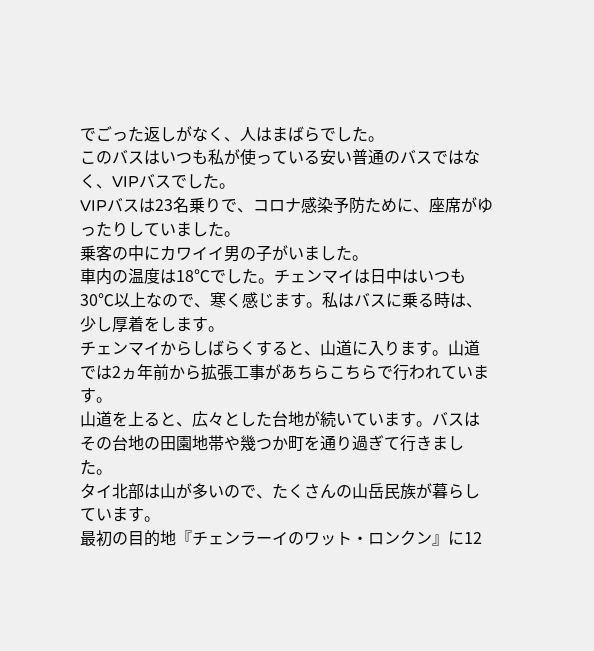でごった返しがなく、人はまばらでした。
このバスはいつも私が使っている安い普通のバスではなく、VIPバスでした。
VIPバスは23名乗りで、コロナ感染予防ために、座席がゆったりしていました。
乗客の中にカワイイ男の子がいました。
車内の温度は18℃でした。チェンマイは日中はいつも30℃以上なので、寒く感じます。私はバスに乗る時は、少し厚着をします。
チェンマイからしばらくすると、山道に入ります。山道では2ヵ年前から拡張工事があちらこちらで行われています。
山道を上ると、広々とした台地が続いています。バスはその台地の田園地帯や幾つか町を通り過ぎて行きました。
タイ北部は山が多いので、たくさんの山岳民族が暮らしています。
最初の目的地『チェンラーイのワット・ロンクン』に12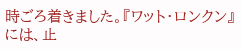時ごろ着きました。『ワット・ロンクン』には、止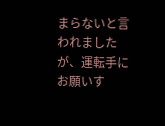まらないと言われましたが、運転手にお願いす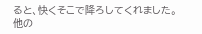ると、快くそこで降ろしてくれました。
他の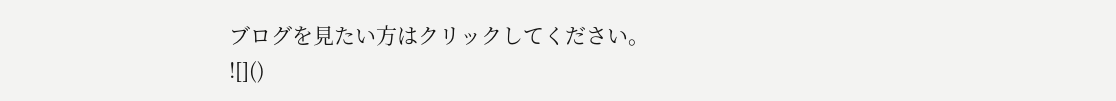ブログを見たい方はクリックしてください。
![]()